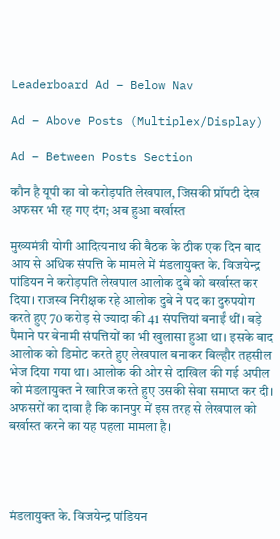Leaderboard Ad – Below Nav

Ad – Above Posts (Multiplex/Display)

Ad – Between Posts Section

कौन है यूपी का वो करोड़पति लेखपाल, जिसकी प्रॉपटी देख अफसर भी रह गए दंग; अब हुआ बर्खास्त

मुख्यमंत्री योगी आदित्यनाथ की बैठक के ठीक एक दिन बाद आय से अधिक संपत्ति के मामले में मंडलायुक्त के. विजयेन्द्र पांडियन ने करोड़पति लेखपाल आलोक दुबे को बर्खास्त कर दिया। राजस्व निरीक्षक रहे आलोक दुबे ने पद का दुरुपयोग करते हुए 70 करोड़ से ज्यादा की 41 संपत्तियां बनाईं थीं। बड़े पैमाने पर बेनामी संपत्तियों का भी खुलासा हुआ था। इसके बाद आलोक को डिमोट करते हुए लेखपाल बनाकर बिल्हौर तहसील भेज दिया गया था। आलोक की ओर से दाखिल की गई अपील को मंडलायुक्त ने खारिज करते हुए उसकी सेवा समाप्त कर दी। अफसरों का दावा है कि कानपुर में इस तरह से लेखपाल को बर्खास्त करने का यह पहला मामला है।




मंडलायुक्त के. विजयेन्द्र पांडियन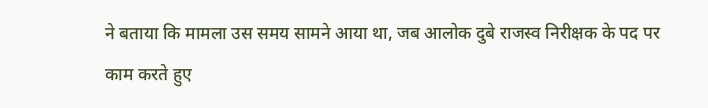ने बताया कि मामला उस समय सामने आया था, जब आलोक दुबे राजस्व निरीक्षक के पद पर काम करते हुए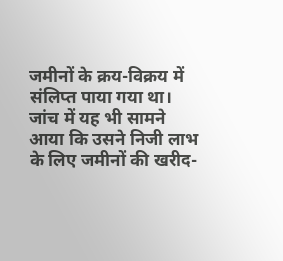जमीनों के क्रय-विक्रय में संलिप्त पाया गया था। जांच में यह भी सामने आया कि उसने निजी लाभ के लिए जमीनों की खरीद-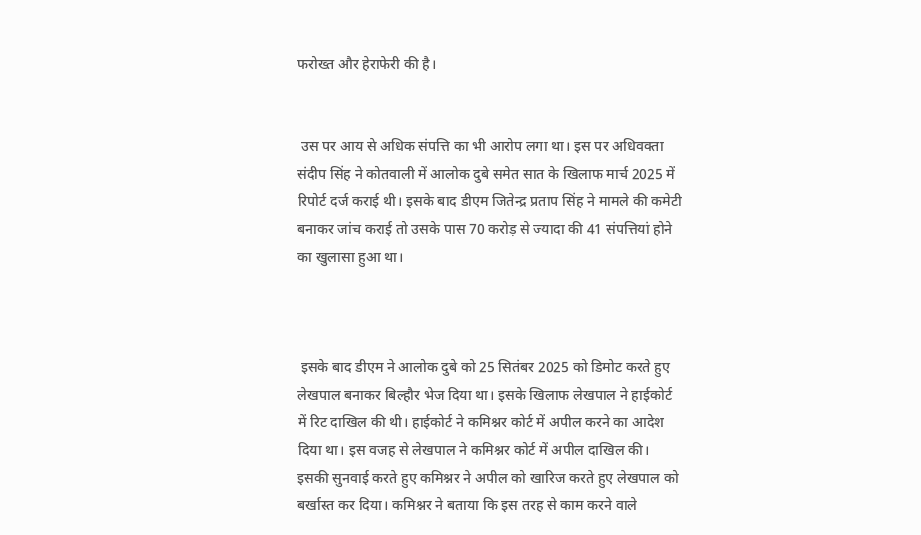फरोख्त और हेराफेरी की है।


 उस पर आय से अधिक संपत्ति का भी आरोप लगा था। इस पर अधिवक्ता संदीप सिंह ने कोतवाली में आलोक दुबे समेत सात के खिलाफ मार्च 2025 में रिपोर्ट दर्ज कराई थी। इसके बाद डीएम जितेन्द्र प्रताप सिंह ने मामले की कमेटी बनाकर जांच कराई तो उसके पास 70 करोड़ से ज्यादा की 41 संपत्तियां होने का खुलासा हुआ था।



 इसके बाद डीएम ने आलोक दुबे को 25 सितंबर 2025 को डिमोट करते हुए लेखपाल बनाकर बिल्हौर भेज दिया था। इसके खिलाफ लेखपाल ने हाईकोर्ट में रिट दाखिल की थी। हाईकोर्ट ने कमिश्नर कोर्ट में अपील करने का आदेश दिया था। इस वजह से लेखपाल ने कमिश्नर कोर्ट में अपील दाखिल की। इसकी सुनवाई करते हुए कमिश्नर ने अपील को खारिज करते हुए लेखपाल को बर्खास्त कर दिया। कमिश्नर ने बताया कि इस तरह से काम करने वाले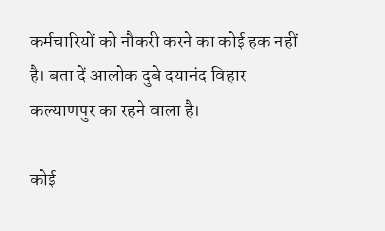कर्मचारियों को नौकरी करने का कोई हक नहीं है। बता दें आलोक दुबे दयानंद विहार कल्याणपुर का रहने वाला है।

कोई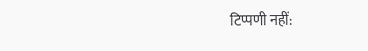टिप्पणी नहीं: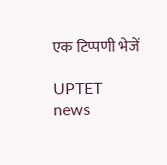एक टिप्पणी भेजें

UPTET news